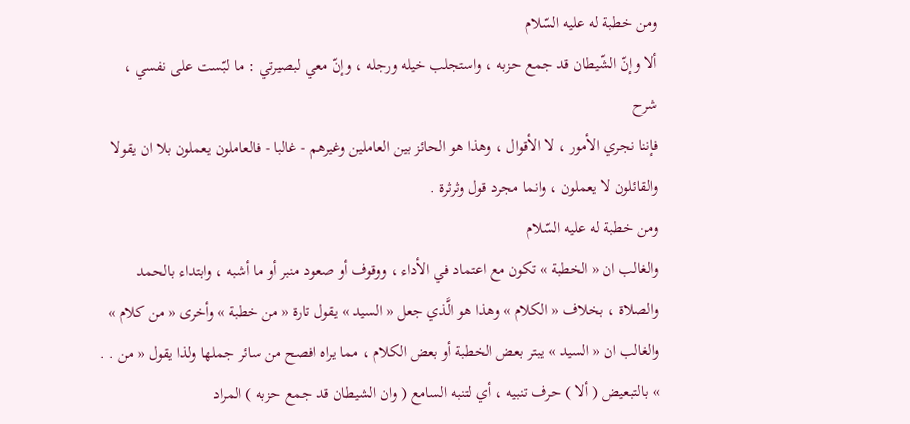ومن خطبة له عليه السّلام
ألا وإنّ الشّيطان قد جمع حزبه ، واستجلب خيله ورجله ، وإنّ معي لبصيرتي : ما لبّست على نفسي ،
شرح
فإننا نجري الأمور ، لا الأقوال ، وهذا هو الحائز بين العاملين وغيرهم - غالبا - فالعاملون يعملون بلا ان يقولا والقائلون لا يعملون ، وانما مجرد قول وثرثرة .
ومن خطبة له عليه السّلام
والغالب ان « الخطبة » تكون مع اعتماد في الأداء ، ووقوف أو صعود منبر أو ما أشبه ، وابتداء بالحمد والصلاة ، بخلاف « الكلام » وهذا هو الَّذي جعل « السيد » يقول تارة « من خطبة » وأخرى « من كلام » والغالب ان « السيد » يبتر بعض الخطبة أو بعض الكلام ، مما يراه افصح من سائر جملها ولذا يقول « من . . » بالتبعيض ( ألا ) حرف تنبيه ، أي لتنبه السامع ( وان الشيطان قد جمع حزبه ) المراد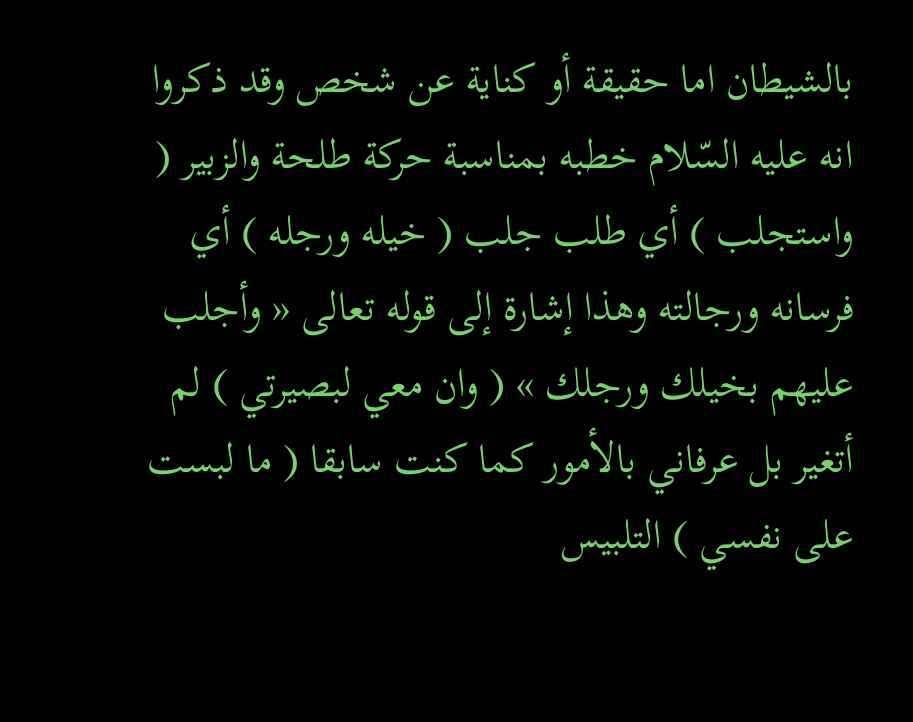بالشيطان اما حقيقة أو كناية عن شخص وقد ذكروا انه عليه السّلام خطبه بمناسبة حركة طلحة والزبير ( واستجلب ) أي طلب جلب ( خيله ورجله ) أي فرسانه ورجالته وهذا إشارة إلى قوله تعالى « وأجلب عليهم بخيلك ورجلك » ( وان معي لبصيرتي ) لم أتغير بل عرفاني بالأمور كما كنت سابقا ( ما لبست على نفسي ) التلبيس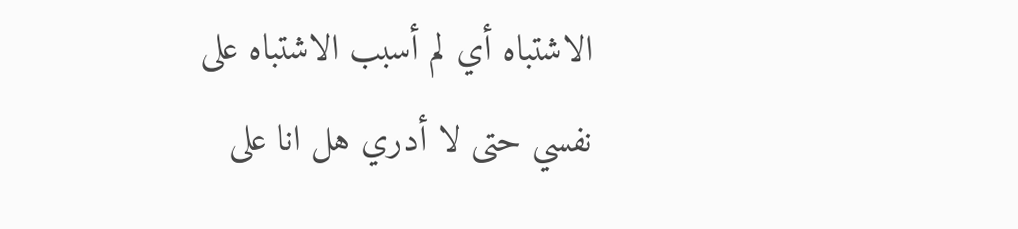الاشتباه أي لم أسبب الاشتباه على نفسي حتى لا أدري هل انا على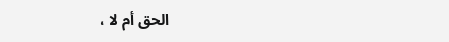الحق أم لا ،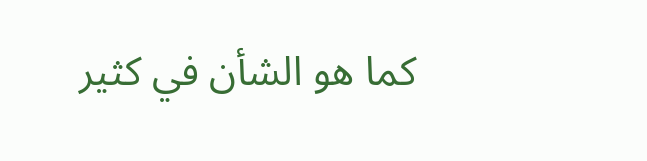كما هو الشأن في كثير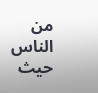من الناس حيث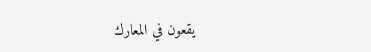يقعون في المعارك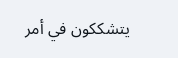يتشككون في أمر